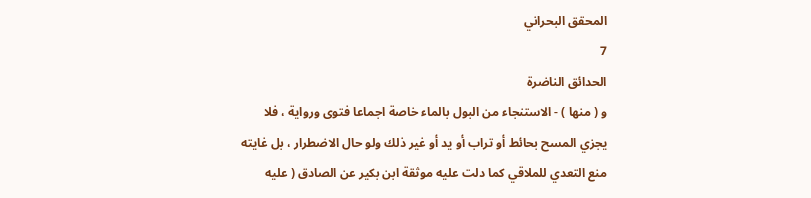المحقق البحراني
7
الحدائق الناضرة
و ( منها ) - الاستنجاء من البول بالماء خاصة اجماعا فتوى ورواية ، فلا يجزي المسح بحائط أو تراب أو يد أو غير ذلك ولو حال الاضطرار ، بل غايته منع التعدي للملاقي كما دلت عليه موثقة ابن بكير عن الصادق ( عليه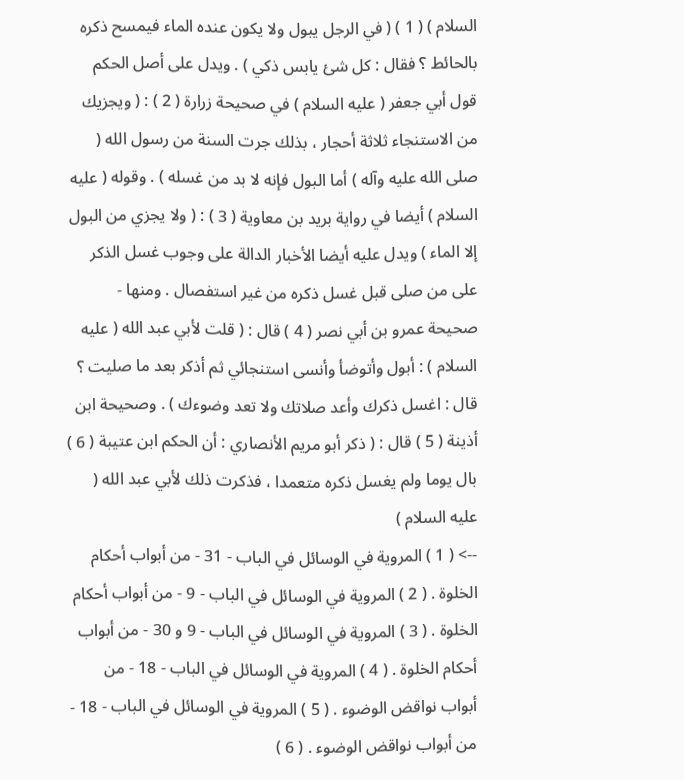السلام ) ( 1 ) ( في الرجل يبول ولا يكون عنده الماء فيمسح ذكره بالحائط ؟ فقال : كل شئ يابس ذكي ) . ويدل على أصل الحكم قول أبي جعفر ( عليه السلام ) في صحيحة زرارة ( 2 ) : ( ويجزيك من الاستنجاء ثلاثة أحجار ، بذلك جرت السنة من رسول الله ( صلى الله عليه وآله ) أما البول فإنه لا بد من غسله ) . وقوله ( عليه السلام ) أيضا في رواية بريد بن معاوية ( 3 ) : ( ولا يجزي من البول إلا الماء ) ويدل عليه أيضا الأخبار الدالة على وجوب غسل الذكر على من صلى قبل غسل ذكره من غير استفصال . ومنها - صحيحة عمرو بن أبي نصر ( 4 ) قال : ( قلت لأبي عبد الله ( عليه السلام ) : أبول وأتوضأ وأنسى استنجائي ثم أذكر بعد ما صليت ؟ قال : اغسل ذكرك وأعد صلاتك ولا تعد وضوءك ) . وصحيحة ابن أذينة ( 5 ) قال : ( ذكر أبو مريم الأنصاري : أن الحكم ابن عتيبة ( 6 ) بال يوما ولم يغسل ذكره متعمدا ، فذكرت ذلك لأبي عبد الله ( عليه السلام )
--> ( 1 ) المروية في الوسائل في الباب - 31 - من أبواب أحكام الخلوة . ( 2 ) المروية في الوسائل في الباب - 9 - من أبواب أحكام الخلوة . ( 3 ) المروية في الوسائل في الباب - 9 و 30 - من أبواب أحكام الخلوة . ( 4 ) المروية في الوسائل في الباب - 18 - من أبواب نواقض الوضوء . ( 5 ) المروية في الوسائل في الباب - 18 - من أبواب نواقض الوضوء . ( 6 )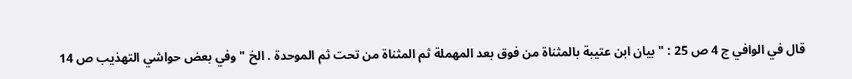قال في الوافي ج 4 ص 25 : " بيان ابن عتيبة بالمثناة من فوق بعد المهملة ثم المثناة من تحت ثم الموحدة . الخ " وفي بعض حواشي التهذيب ص 14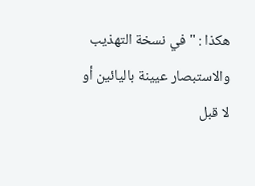هكذا : " في نسخة التهذيب والاستبصار عيينة باليائين أو لا قبل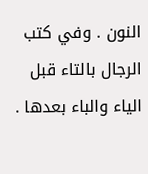النون . وفي كتب الرجال بالتاء قبل الياء والباء بعدها .